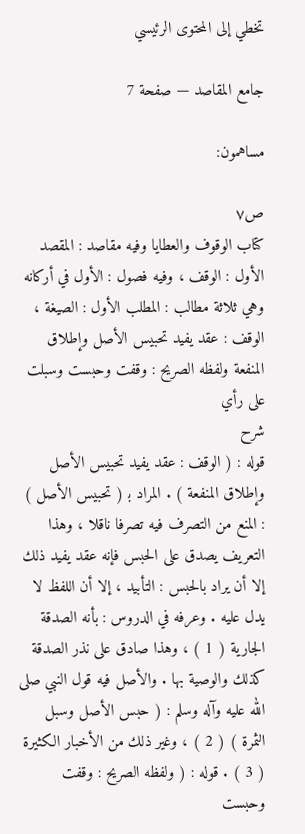تخطي إلى المحتوى الرئيسي

جامع المقاصد — صفحة 7

مساهمون:

ص٧
كتاب الوقوف والعطايا وفيه مقاصد : المقصد الأول : الوقف ، وفيه فصول : الأول في أركانه وهي ثلاثة مطالب : المطلب الأول : الصيغة ، الوقف : عقد يفيد تحبيس الأصل وإطلاق المنفعة ولفظه الصريح : وقفت وحبست وسبلت على رأي
شرح
قوله : ( الوقف : عقد يفيد تحبيس الأصل وإطلاق المنفعة ) . المراد ب‍ ( تحبيس الأصل ) : المنع من التصرف فيه تصرفا ناقلا ، وهذا التعريف يصدق على الحبس فإنه عقد يفيد ذلك إلا أن يراد بالحبس : التأبيد ، إلا أن اللفظ لا يدل عليه . وعرفه في الدروس : بأنه الصدقة الجارية ( 1 ) ، وهذا صادق على نذر الصدقة كذلك والوصية بها . والأصل فيه قول النبي صلى الله عليه وآله وسلم : ( حبس الأصل وسبل الثمرة ) ( 2 ) ، وغير ذلك من الأخبار الكثيرة ( 3 ) . قوله : ( ولفظه الصريح : وقفت وحبست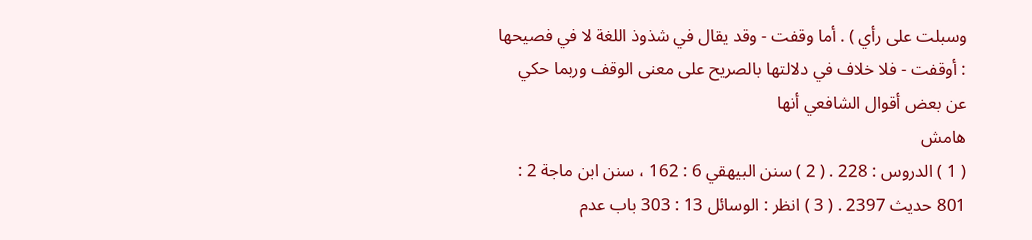وسبلت على رأي ) . أما وقفت - وقد يقال في شذوذ اللغة لا في فصيحها : أوقفت - فلا خلاف في دلالتها بالصريح على معنى الوقف وربما حكي عن بعض أقوال الشافعي أنها
هامش
( 1 ) الدروس : 228 . ( 2 ) سنن البيهقي 6 : 162 ، سنن ابن ماجة 2 : 801 حديث 2397 . ( 3 ) انظر : الوسائل 13 : 303 باب عدم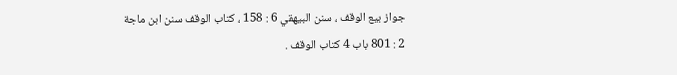جواز بيع الوقف ، سنن البيهقي 6 : 158 ، كتاب الوقف سنن ابن ماجة 2 : 801 باب 4 كتاب الوقف .